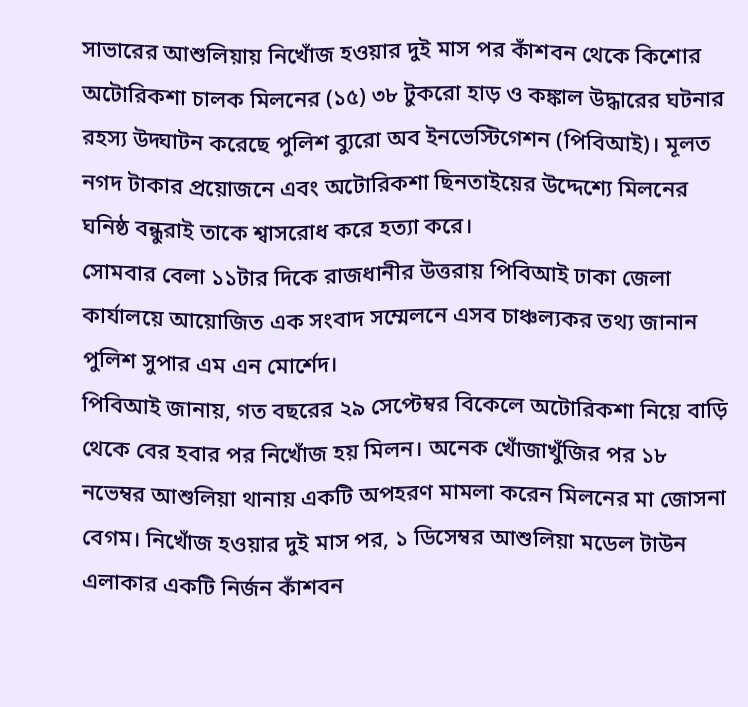সাভারের আশুলিয়ায় নিখোঁজ হওয়ার দুই মাস পর কাঁশবন থেকে কিশোর অটোরিকশা চালক মিলনের (১৫) ৩৮ টুকরো হাড় ও কঙ্কাল উদ্ধারের ঘটনার রহস্য উদ্ঘাটন করেছে পুলিশ ব্যুরো অব ইনভেস্টিগেশন (পিবিআই)। মূলত নগদ টাকার প্রয়োজনে এবং অটোরিকশা ছিনতাইয়ের উদ্দেশ্যে মিলনের ঘনিষ্ঠ বন্ধুরাই তাকে শ্বাসরোধ করে হত্যা করে।
সোমবার বেলা ১১টার দিকে রাজধানীর উত্তরায় পিবিআই ঢাকা জেলা কার্যালয়ে আয়োজিত এক সংবাদ সম্মেলনে এসব চাঞ্চল্যকর তথ্য জানান পুলিশ সুপার এম এন মোর্শেদ।
পিবিআই জানায়, গত বছরের ২৯ সেপ্টেম্বর বিকেলে অটোরিকশা নিয়ে বাড়ি থেকে বের হবার পর নিখোঁজ হয় মিলন। অনেক খোঁজাখুঁজির পর ১৮ নভেম্বর আশুলিয়া থানায় একটি অপহরণ মামলা করেন মিলনের মা জোসনা বেগম। নিখোঁজ হওয়ার দুই মাস পর, ১ ডিসেম্বর আশুলিয়া মডেল টাউন এলাকার একটি নির্জন কাঁশবন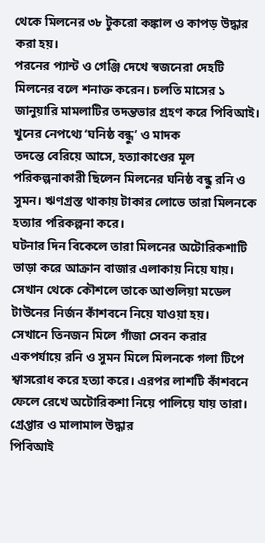থেকে মিলনের ৩৮ টুকরো কঙ্কাল ও কাপড় উদ্ধার করা হয়।
পরনের প্যান্ট ও গেঞ্জি দেখে স্বজনেরা দেহটি মিলনের বলে শনাক্ত করেন। চলতি মাসের ১ জানুয়ারি মামলাটির তদন্তভার গ্রহণ করে পিবিআই।
খুনের নেপথ্যে ‘ঘনিষ্ঠ বন্ধু’ ও মাদক
তদন্তে বেরিয়ে আসে, হত্যাকাণ্ডের মূল পরিকল্পনাকারী ছিলেন মিলনের ঘনিষ্ঠ বন্ধু রনি ও সুমন। ঋণগ্রস্ত থাকায় টাকার লোভে তারা মিলনকে হত্যার পরিকল্পনা করে।
ঘটনার দিন বিকেলে তারা মিলনের অটোরিকশাটি ভাড়া করে আক্রান বাজার এলাকায় নিয়ে যায়। সেখান থেকে কৌশলে তাকে আশুলিয়া মডেল টাউনের নির্জন কাঁশবনে নিয়ে যাওয়া হয়।
সেখানে তিনজন মিলে গাঁজা সেবন করার একপর্যায়ে রনি ও সুমন মিলে মিলনকে গলা টিপে শ্বাসরোধ করে হত্যা করে। এরপর লাশটি কাঁশবনে ফেলে রেখে অটোরিকশা নিয়ে পালিয়ে যায় তারা।
গ্রেপ্তার ও মালামাল উদ্ধার
পিবিআই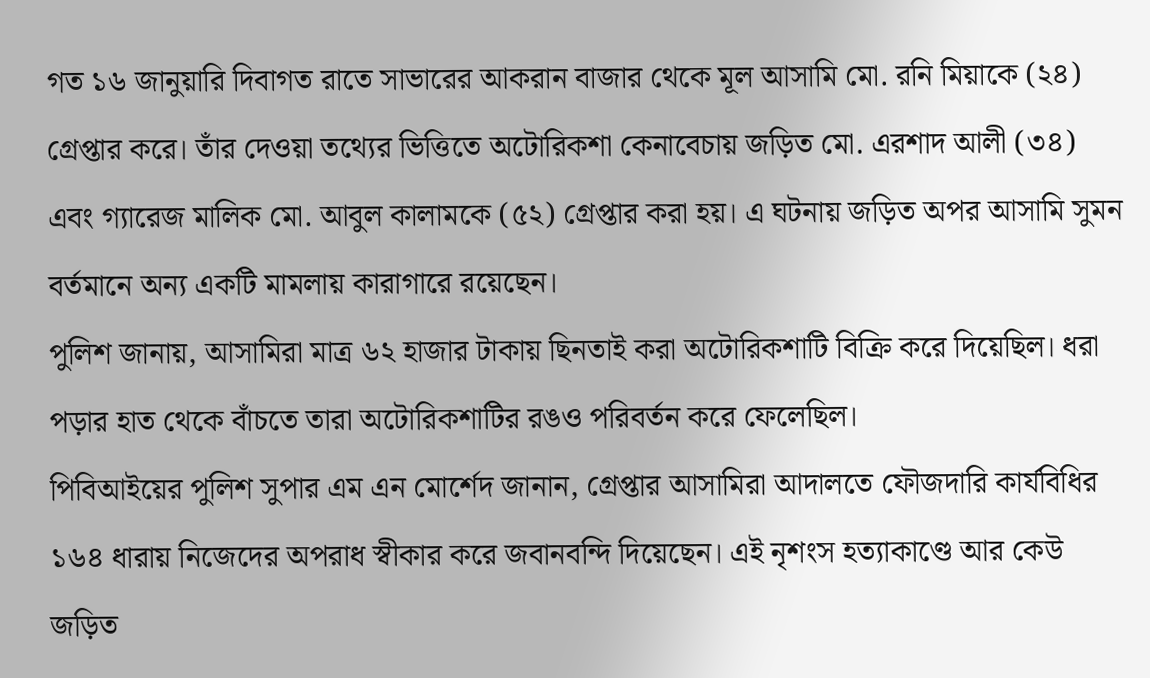গত ১৬ জানুয়ারি দিবাগত রাতে সাভারের আকরান বাজার থেকে মূল আসামি মো. রনি মিয়াকে (২৪) গ্রেপ্তার করে। তাঁর দেওয়া তথ্যের ভিত্তিতে অটোরিকশা কেনাবেচায় জড়িত মো. এরশাদ আলী (৩৪) এবং গ্যারেজ মালিক মো. আবুল কালামকে (৫২) গ্রেপ্তার করা হয়। এ ঘটনায় জড়িত অপর আসামি সুমন বর্তমানে অন্য একটি মামলায় কারাগারে রয়েছেন।
পুলিশ জানায়, আসামিরা মাত্র ৬২ হাজার টাকায় ছিনতাই করা অটোরিকশাটি বিক্রি করে দিয়েছিল। ধরা পড়ার হাত থেকে বাঁচতে তারা অটোরিকশাটির রঙও পরিবর্তন করে ফেলেছিল।
পিবিআইয়ের পুলিশ সুপার এম এন মোর্শেদ জানান, গ্রেপ্তার আসামিরা আদালতে ফৌজদারি কার্যবিধির ১৬৪ ধারায় নিজেদের অপরাধ স্বীকার করে জবানবন্দি দিয়েছেন। এই নৃশংস হত্যাকাণ্ডে আর কেউ জড়িত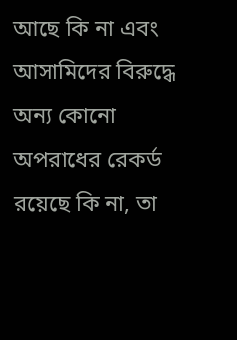আছে কি না এবং আসামিদের বিরুদ্ধে অন্য কোনো অপরাধের রেকর্ড রয়েছে কি না, তা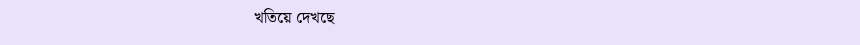খতিয়ে দেখছে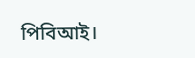পিবিআই।